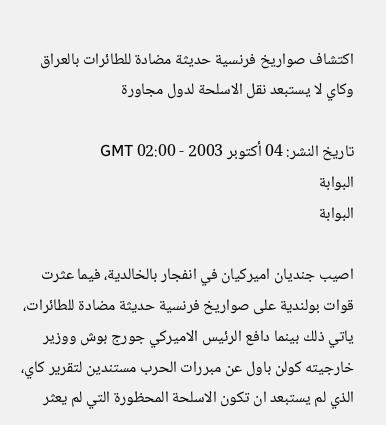اكتشاف صواريخ فرنسية حديثة مضادة للطائرات بالعراق وكاي لا يستبعد نقل الاسلحة لدول مجاورة

تاريخ النشر: 04 أكتوبر 2003 - 02:00 GMT
البوابة
البوابة

اصيب جنديان اميركيان في انفجار بالخالدية، فيما عثرت قوات بولندية على صواريخ فرنسية حديثة مضادة للطائرات، ياتي ذلك بينما دافع الرئيس الاميركي جورج بوش ووزير خارجيته كولن باول عن مبررات الحرب مستندين لتقرير كاي، الذي لم يستبعد ان تكون الاسلحة المحظورة التي لم يعثر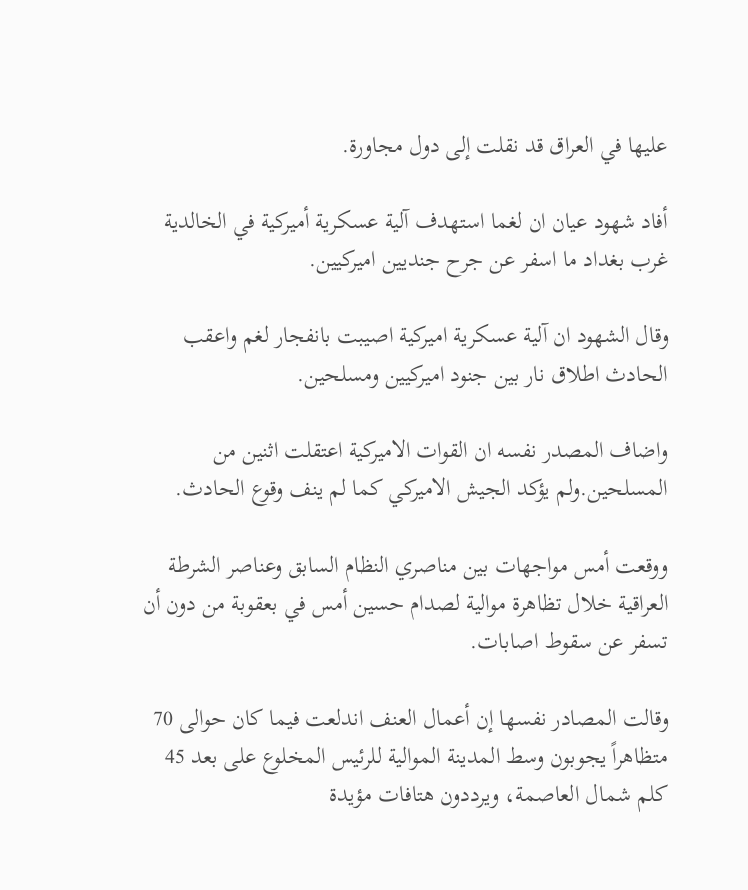عليها في العراق قد نقلت إلى دول مجاورة.

أفاد شهود عيان ان لغما استهدف آلية عسكرية أميركية في الخالدية غرب بغداد ما اسفر عن جرح جنديين اميركيين.

وقال الشهود ان آلية عسكرية اميركية اصيبت بانفجار لغم واعقب الحادث اطلاق نار بين جنود اميركيين ومسلحين.

واضاف المصدر نفسه ان القوات الاميركية اعتقلت اثنين من المسلحين.ولم يؤكد الجيش الاميركي كما لم ينف وقوع الحادث.

ووقعت أمس مواجهات بين مناصري النظام السابق وعناصر الشرطة العراقية خلال تظاهرة موالية لصدام حسين أمس في بعقوبة من دون أن تسفر عن سقوط اصابات.

وقالت المصادر نفسها إن أعمال العنف اندلعت فيما كان حوالى 70 متظاهراً يجوبون وسط المدينة الموالية للرئيس المخلوع على بعد 45 كلم شمال العاصمة، ويرددون هتافات مؤيدة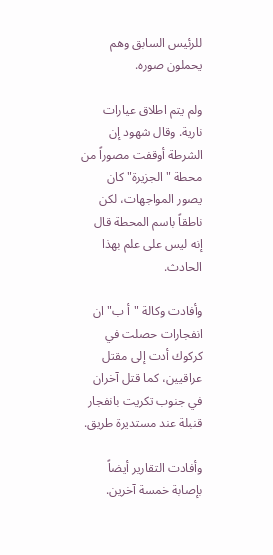للرئيس السابق وهم يحملون صوره.

ولم يتم اطلاق عيارات نارية. وقال شهود إن الشرطة أوقفت مصوراً من محطة "الجزيرة" كان يصور المواجهات، لكن ناطقاً باسم المحطة قال إنه ليس على علم بهذا الحادث.

وأفادت وكالة "أ ب" ان انفجارات حصلت في كركوك أدت إلى مقتل عراقيين، كما قتل آخران في جنوب تكريت بانفجار قنبلة عند مستديرة طريق.

وأفادت التقارير أيضاً بإصابة خمسة آخرين.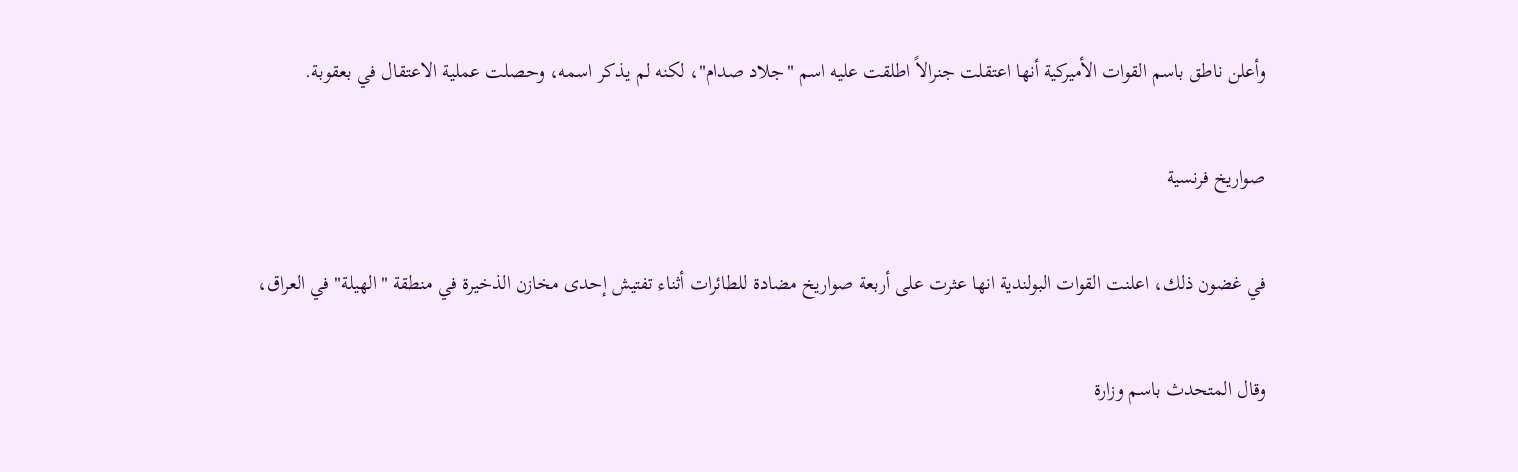وأعلن ناطق باسم القوات الأميركية أنها اعتقلت جنرالاً اطلقت عليه اسم "جلاد صدام"، لكنه لم يذكر اسمه، وحصلت عملية الاعتقال في بعقوبة.

صواريخ فرنسية

في غضون ذلك، اعلنت القوات البولندية انها عثرت على أربعة صواريخ مضادة للطائرات أثناء تفتيش إحدى مخازن الذخيرة في منطقة "الهيلة" في العراق،

وقال المتحدث باسم وزارة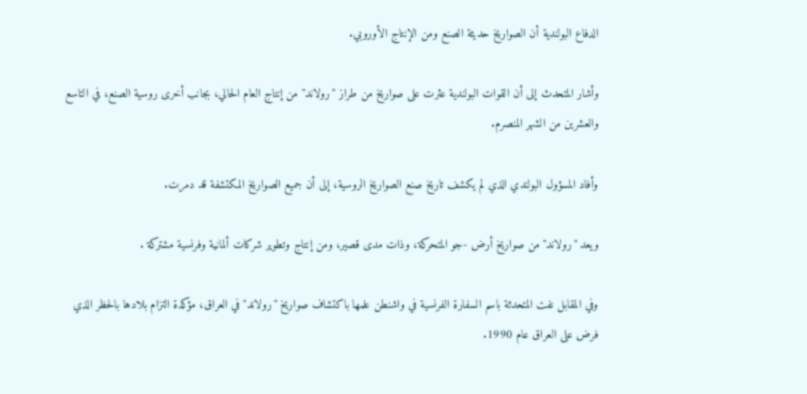الدفاع البولندية أن الصواريخ حديثة الصنع ومن الإنتاج الأوروبي.

وأشار المتحدث إلى أن القوات البولندية عثرت على صواريخ من طراز "رولاند" من إنتاج العام الحالي، بجانب أخرى روسية الصنع، في التاسع والعشرين من الشهر المنصرم.

وأفاد المسؤول البولندي الذي لم يكشف تاريخ صنع الصواريخ الروسية، إلى أن جميع الصواريخ المكتشفة قد دمرت.

ويعد "رولاند" من صواريخ أرض -جو المتحركة، وذات مدى قصير، ومن إنتاج وتطوير شركات ألمانية وفرنسية مشتركة .

وفي المقابل نفت المتحدثة باسم السفارة الفرنسية في واشنطن علمها باكتشاف صواريخ "رولاند" في العراق، مؤكدة التزام بلادها بالحظر الذي فرض على العراق عام 1990.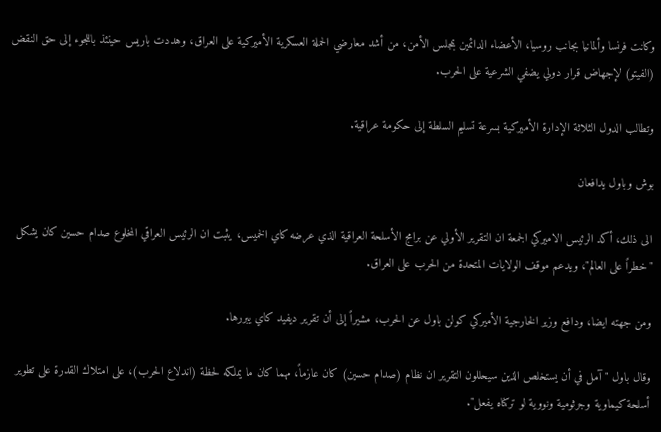وكانت فرنسا وألمانيا بجانب روسيا، الأعضاء الدائمين بمجلس الأمن، من أشد معارضي الحملة العسكرية الأميركية على العراق، وهددت باريس حينئذ باللجوء إلى حق النقض (الفيتو) لإجهاض قرار دولي يضفي الشرعية على الحرب.

وتطالب الدول الثلاثة الإدارة الأميركية بسرعة تسليم السلطة إلى حكومة عراقية.

بوش وباول يدافعان

الى ذلك، أكد الرئيس الاميركي الجمعة ان التقرير الأولي عن برامج الأسلحة العراقية الذي عرضه كاي الخميس، يثبت ان الرئيس العراقي المخلوع صدام حسين كان يشكل "خطراً على العالم"، ويدعم موقف الولايات المتحدة من الحرب على العراق.

ومن جهته ايضا، ودافع وزير الخارجية الأميركي كولن باول عن الحرب، مشيراً إلى أن تقرير ديفيد كاي يبررها.

وقال باول "آمل في أن يستخلص الذين سيحللون التقرير ان نظام (صدام حسين) كان عازماً، مهما كان ما يملكه لحظة (اندلاع الحرب)، على امتلاك القدرة على تطوير أسلحة كيماوية وجرثومية ونووية لو تركناه يفعل".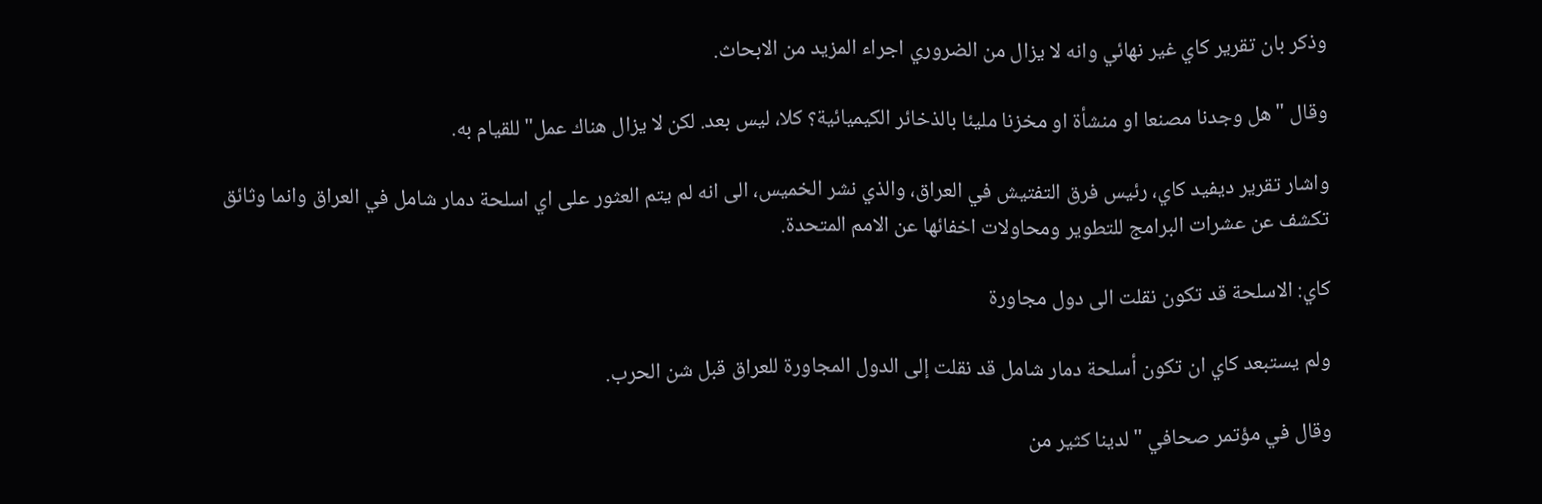وذكر بان تقرير كاي غير نهائي وانه لا يزال من الضروري اجراء المزيد من الابحاث.

وقال "هل وجدنا مصنعا او منشأة او مخزنا مليئا بالذخائر الكيميائية؟ كلا، ليس بعد. لكن لا يزال هناك عمل" للقيام به.

واشار تقرير ديفيد كاي، رئيس فرق التفتيش في العراق، والذي نشر الخميس، الى انه لم يتم العثور على اي اسلحة دمار شامل في العراق وانما وثائق تكشف عن عشرات البرامج للتطوير ومحاولات اخفائها عن الامم المتحدة.

كاي: الاسلحة قد تكون نقلت الى دول مجاورة

ولم يستبعد كاي ان تكون أسلحة دمار شامل قد نقلت إلى الدول المجاورة للعراق قبل شن الحرب.

وقال في مؤتمر صحافي "لدينا كثير من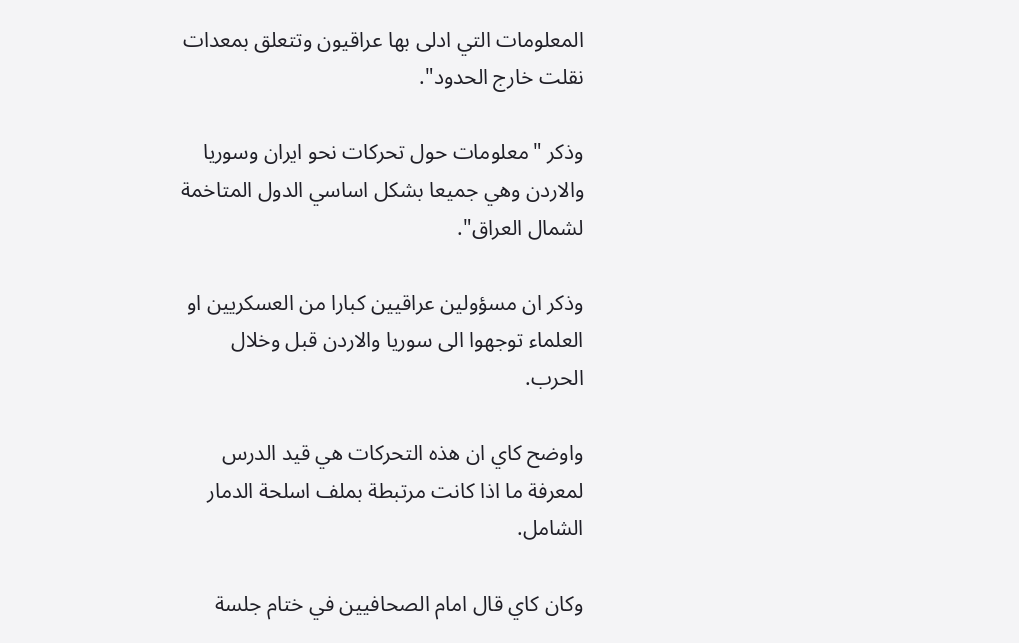المعلومات التي ادلى بها عراقيون وتتعلق بمعدات نقلت خارج الحدود".

وذكر "معلومات حول تحركات نحو ايران وسوريا والاردن وهي جميعا بشكل اساسي الدول المتاخمة لشمال العراق".

وذكر ان مسؤولين عراقيين كبارا من العسكريين او العلماء توجهوا الى سوريا والاردن قبل وخلال الحرب.

واوضح كاي ان هذه التحركات هي قيد الدرس لمعرفة ما اذا كانت مرتبطة بملف اسلحة الدمار الشامل.

وكان كاي قال امام الصحافيين في ختام جلسة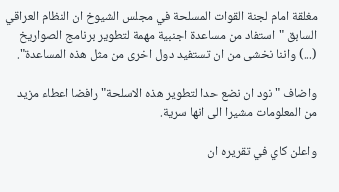مغلقة امام لجنة القوات المسلحة في مجلس الشيوخ ان النظام العراقي السابق "استفاد من مساعدة اجنبية مهمة لتطوير برنامج الصواريخ (...) واننا نخشى من ان تستفيد دول اخرى من مثل هذه المساعدة".

واضاف "نود ان نضع حدا لتطوير هذه الاسلحة" رافضا اعطاء مزيد من المعلومات مشيرا الى انها سرية.

واعلن كاي في تقريره ان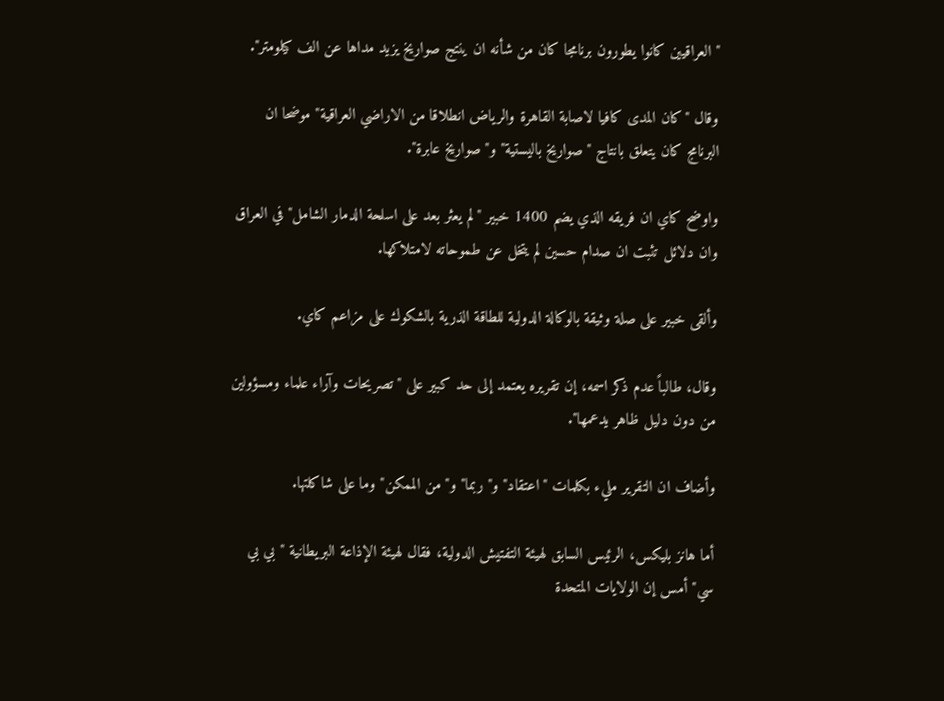"العراقيين كانوا يطورون برنامجا كان من شأنه ان ينتج صواريخ يزيد مداها عن الف كيلومتر".

وقال "كان المدى كافيا لاصابة القاهرة والرياض انطلاقا من الاراضي العراقية" موضحا ان البرنامج كان يتعلق بانتاج "صواريخ باليستية" و"صواريخ عابرة".

واوضح كاي ان فريقه الذي يضم 1400 خبير "لم يعثر بعد على اسلحة الدمار الشامل" في العراق وان دلائل تثبت ان صدام حسين لم يتخل عن طموحاته لامتلاكها.

وألقى خبير على صلة وثيقة بالوكالة الدولية للطاقة الذرية بالشكوك على مزاعم كاي.

وقال، طالباً عدم ذكر اسمه، إن تقريره يعتمد إلى حد كبير على "تصريحات وآراء علماء ومسؤولين من دون دليل ظاهر يدعمها".

وأضاف ان التقرير مليء بكلمات "اعتقاد" و"ربما" و"من الممكن" وما على شاكلتها.

أما هانز بليكس، الرئيس السابق لهيئة التفتيش الدولية، فقال لهيئة الإذاعة البريطانية "بي بي سي" أمس إن الولايات المتحدة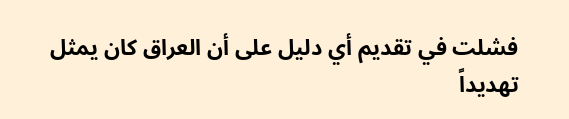فشلت في تقديم أي دليل على أن العراق كان يمثل تهديداً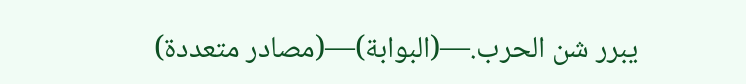يبرر شن الحرب.—(البوابة)—(مصادر متعددة)